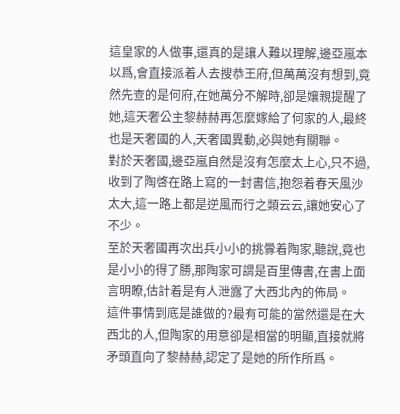這皇家的人做事,還真的是讓人難以理解,邊亞嵐本以爲,會直接派着人去搜恭王府,但萬萬沒有想到,竟然先查的是何府,在她萬分不解時,卻是孃親提醒了她,這天奢公主黎赫赫再怎麼嫁給了何家的人,最終也是天奢國的人,天奢國異動,必與她有關聯。
對於天奢國,邊亞嵐自然是沒有怎麼太上心,只不過,收到了陶啓在路上寫的一封書信,抱怨着春天風沙太大,這一路上都是逆風而行之類云云,讓她安心了不少。
至於天奢國再次出兵小小的挑釁着陶家,聽說,竟也是小小的得了勝,那陶家可謂是百里傳書,在書上面言明瞭,估計着是有人泄露了大西北內的佈局。
這件事情到底是誰做的?最有可能的當然還是在大西北的人,但陶家的用意卻是相當的明顯,直接就將矛頭直向了黎赫赫,認定了是她的所作所爲。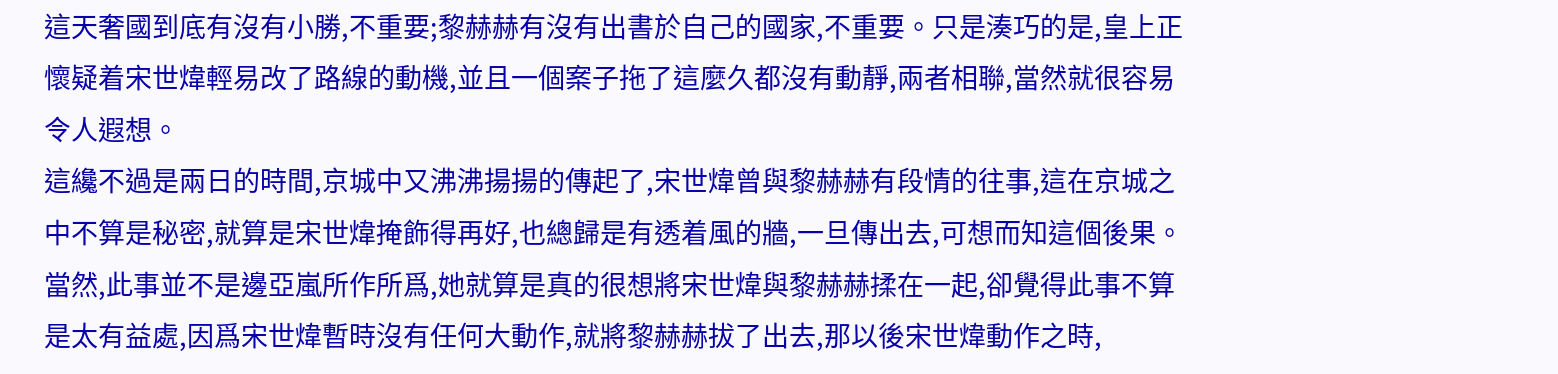這天奢國到底有沒有小勝,不重要;黎赫赫有沒有出書於自己的國家,不重要。只是湊巧的是,皇上正懷疑着宋世煒輕易改了路線的動機,並且一個案子拖了這麼久都沒有動靜,兩者相聯,當然就很容易令人遐想。
這纔不過是兩日的時間,京城中又沸沸揚揚的傳起了,宋世煒曾與黎赫赫有段情的往事,這在京城之中不算是秘密,就算是宋世煒掩飾得再好,也總歸是有透着風的牆,一旦傳出去,可想而知這個後果。
當然,此事並不是邊亞嵐所作所爲,她就算是真的很想將宋世煒與黎赫赫揉在一起,卻覺得此事不算是太有益處,因爲宋世煒暫時沒有任何大動作,就將黎赫赫拔了出去,那以後宋世煒動作之時,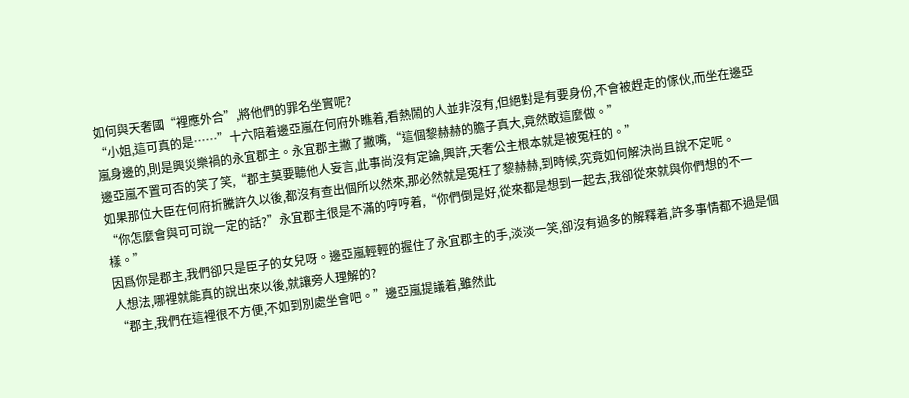如何與天奢國“裡應外合”,將他們的罪名坐實呢?
“小姐,這可真的是……”十六陪着邊亞嵐在何府外瞧着,看熱鬧的人並非沒有,但絕對是有要身份,不會被趕走的傢伙,而坐在邊亞嵐身邊的,則是興災樂禍的永宜郡主。永宜郡主撇了撇嘴,“這個黎赫赫的膽子真大,竟然敢這麼做。”
邊亞嵐不置可否的笑了笑,“郡主莫要聽他人妄言,此事尚沒有定論,興許,天奢公主根本就是被冤枉的。”
如果那位大臣在何府折騰許久以後,都沒有查出個所以然來,那必然就是冤枉了黎赫赫,到時候,究竟如何解決尚且說不定呢。
“你怎麼會與可可說一定的話?”永宜郡主很是不滿的哼哼着,“你們倒是好,從來都是想到一起去,我卻從來就與你們想的不一樣。”
因爲你是郡主,我們卻只是臣子的女兒呀。邊亞嵐輕輕的握住了永宜郡主的手,淡淡一笑,卻沒有過多的解釋着,許多事情都不過是個人想法,哪裡就能真的說出來以後,就讓旁人理解的?
“郡主,我們在這裡很不方便,不如到別處坐會吧。”邊亞嵐提議着,雖然此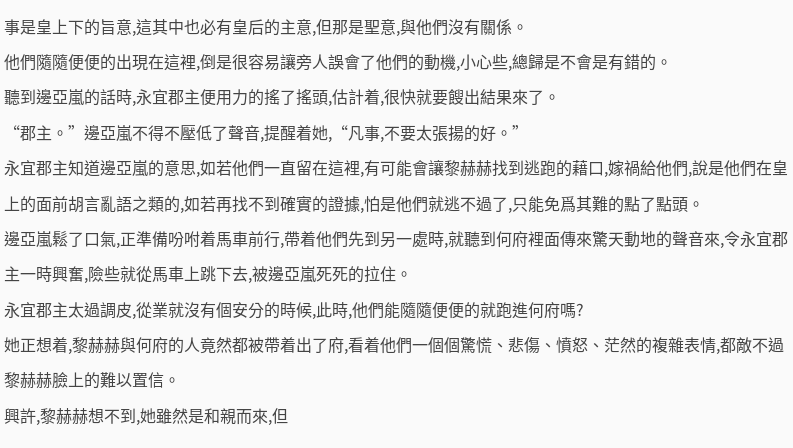事是皇上下的旨意,這其中也必有皇后的主意,但那是聖意,與他們沒有關係。
他們隨隨便便的出現在這裡,倒是很容易讓旁人誤會了他們的動機,小心些,總歸是不會是有錯的。
聽到邊亞嵐的話時,永宜郡主便用力的搖了搖頭,估計着,很快就要餿出結果來了。
“郡主。”邊亞嵐不得不壓低了聲音,提醒着她,“凡事,不要太張揚的好。”
永宜郡主知道邊亞嵐的意思,如若他們一直留在這裡,有可能會讓黎赫赫找到逃跑的藉口,嫁禍給他們,說是他們在皇上的面前胡言亂語之類的,如若再找不到確實的證據,怕是他們就逃不過了,只能免爲其難的點了點頭。
邊亞嵐鬆了口氣,正準備吩咐着馬車前行,帶着他們先到另一處時,就聽到何府裡面傳來驚天動地的聲音來,令永宜郡主一時興奮,險些就從馬車上跳下去,被邊亞嵐死死的拉住。
永宜郡主太過調皮,從業就沒有個安分的時候,此時,他們能隨隨便便的就跑進何府嗎?
她正想着,黎赫赫與何府的人竟然都被帶着出了府,看着他們一個個驚慌、悲傷、憤怒、茫然的複雜表情,都敵不過黎赫赫臉上的難以置信。
興許,黎赫赫想不到,她雖然是和親而來,但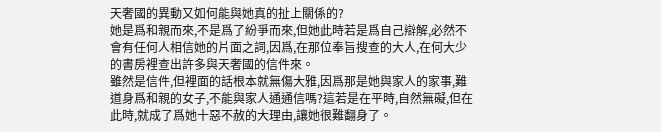天奢國的異動又如何能與她真的扯上關係的?
她是爲和親而來,不是爲了紛爭而來,但她此時若是爲自己辯解,必然不會有任何人相信她的片面之詞,因爲,在那位奉旨搜查的大人,在何大少的書房裡查出許多與天奢國的信件來。
雖然是信件,但裡面的話根本就無傷大雅,因爲那是她與家人的家事,難道身爲和親的女子,不能與家人通通信嗎?這若是在平時,自然無礙,但在此時,就成了爲她十惡不赦的大理由,讓她很難翻身了。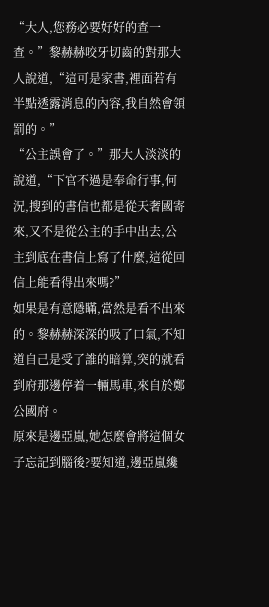“大人,您務必要好好的查一查。”黎赫赫咬牙切齒的對那大人說道,“這可是家書,裡面若有半點透露消息的內容,我自然會領罰的。”
“公主誤會了。”那大人淡淡的說道,“下官不過是奉命行事,何況,搜到的書信也都是從天奢國寄來,又不是從公主的手中出去,公主到底在書信上寫了什麼,這從回信上能看得出來嗎?”
如果是有意隱瞞,當然是看不出來的。黎赫赫深深的吸了口氣,不知道自己是受了誰的暗算,突的就看到府那邊停着一輛馬車,來自於鄭公國府。
原來是邊亞嵐,她怎麼會將這個女子忘記到腦後?要知道,邊亞嵐纔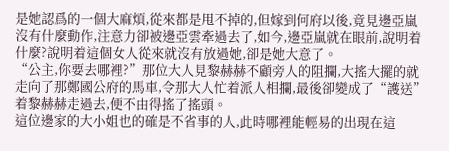是她認爲的一個大麻煩,從來都是甩不掉的,但嫁到何府以後,竟見邊亞嵐沒有什麼動作,注意力卻被邊亞雲牽過去了,如今,邊亞嵐就在眼前,說明着什麼?說明着這個女人從來就沒有放過她,卻是她大意了。
“公主,你要去哪裡?”那位大人見黎赫赫不顧旁人的阻攔,大搖大擺的就走向了那鄭國公府的馬車,令那大人忙着派人相攔,最後卻變成了“護送”着黎赫赫走過去,便不由得搖了搖頭。
這位邊家的大小姐也的確是不省事的人,此時哪裡能輕易的出現在這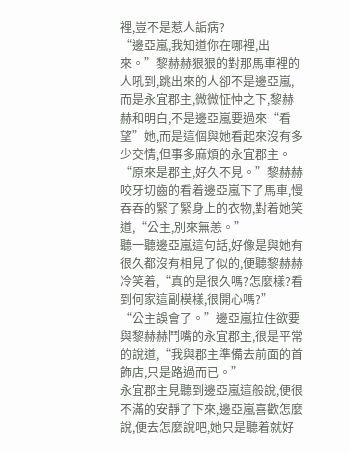裡,豈不是惹人詬病?
“邊亞嵐,我知道你在哪裡,出來。”黎赫赫狠狠的對那馬車裡的人吼到,跳出來的人卻不是邊亞嵐,而是永宜郡主,微微怔忡之下,黎赫赫和明白,不是邊亞嵐要過來“看望”她,而是這個與她看起來沒有多少交情,但事多麻煩的永宜郡主。
“原來是郡主,好久不見。”黎赫赫咬牙切齒的看着邊亞嵐下了馬車,慢吞吞的緊了緊身上的衣物,對着她笑道,“公主,別來無恙。”
聽一聽邊亞嵐這句話,好像是與她有很久都沒有相見了似的,便聽黎赫赫冷笑着,“真的是很久嗎?怎麼樣?看到何家這副模樣,很開心嗎?”
“公主誤會了。”邊亞嵐拉住欲要與黎赫赫鬥嘴的永宜郡主,很是平常的說道,“我與郡主準備去前面的首飾店,只是路過而已。”
永宜郡主見聽到邊亞嵐這般說,便很不滿的安靜了下來,邊亞嵐喜歡怎麼說,便去怎麼說吧,她只是聽着就好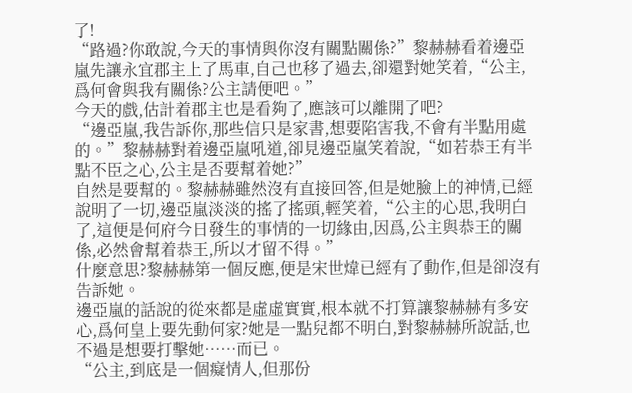了!
“路過?你敢說,今天的事情與你沒有關點關係?”黎赫赫看着邊亞嵐先讓永宜郡主上了馬車,自己也移了過去,卻還對她笑着,“公主,爲何會與我有關係?公主請便吧。”
今天的戲,估計着郡主也是看夠了,應該可以離開了吧?
“邊亞嵐,我告訴你,那些信只是家書,想要陷害我,不會有半點用處的。”黎赫赫對着邊亞嵐吼道,卻見邊亞嵐笑着說,“如若恭王有半點不臣之心,公主是否要幫着她?”
自然是要幫的。黎赫赫雖然沒有直接回答,但是她臉上的神情,已經說明了一切,邊亞嵐淡淡的搖了搖頭,輕笑着,“公主的心思,我明白了,這便是何府今日發生的事情的一切緣由,因爲,公主與恭王的關係,必然會幫着恭王,所以才留不得。”
什麼意思?黎赫赫第一個反應,便是宋世煒已經有了動作,但是卻沒有告訴她。
邊亞嵐的話說的從來都是虛虛實實,根本就不打算讓黎赫赫有多安心,爲何皇上要先動何家?她是一點兒都不明白,對黎赫赫所說話,也不過是想要打擊她……而已。
“公主,到底是一個癡情人,但那份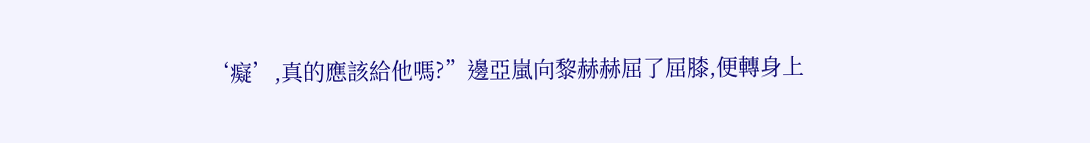‘癡’,真的應該給他嗎?”邊亞嵐向黎赫赫屈了屈膝,便轉身上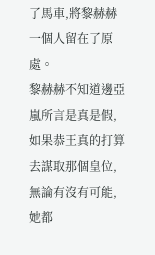了馬車,將黎赫赫一個人留在了原處。
黎赫赫不知道邊亞嵐所言是真是假,如果恭王真的打算去謀取那個皇位,無論有沒有可能,她都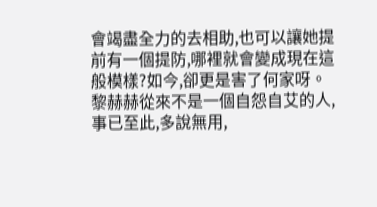會竭盡全力的去相助,也可以讓她提前有一個提防,哪裡就會變成現在這般模樣?如今,卻更是害了何家呀。
黎赫赫從來不是一個自怨自艾的人,事已至此,多說無用,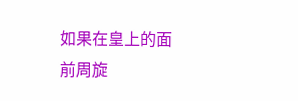如果在皇上的面前周旋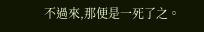不過來,那便是一死了之。